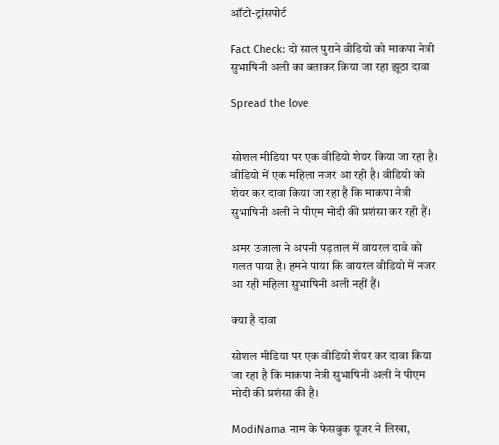ऑटो-ट्रांसपोर्ट

Fact Check: दो साल पुराने वीडियो को माकपा नेत्री सुभाषिनी अली का बताकर किया जा रहा झूठा दावा

Spread the love


सोशल मीडिया पर एक वीडियो शेयर किया जा रहा है। वीडियो में एक महिला नजर आ रही है। वीडियो को शेयर कर दावा किया जा रहा है कि माकपा नेत्री सुभाषिनी अली ने पीएम मोदी की प्रशंसा कर रही हैं।

अमर उजाला ने अपनी पड़ताल में वायरल दावे को गलत पाया है। हमने पाया कि वायरल वीडियो में नजर आ रही महिला सुभाषिनी अली नहीं हैं।

क्या है दावा

सोशल मीडिया पर एक वीडियो शेयर कर दावा किया जा रहा है कि माकपा नेत्री सुभाषिनी अली ने पीएम मोदी की प्रशंसा की है।

ModiNama नाम के फेसबुक यूजर ने लिखा,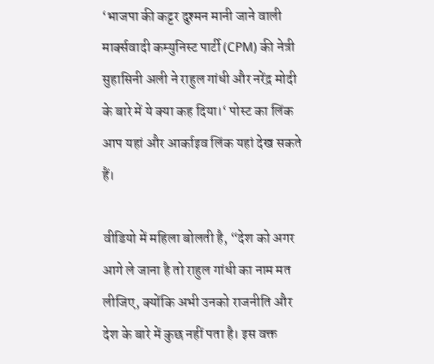‘भाजपा की कट्टर दुश्मन मानी जाने वाली मार्क्सवादी कम्युनिस्ट पार्टी (CPM) की नेत्री सुहासिनी अली ने राहुल गांधी और नरेंद्र मोदी के बारे में ये क्या कह दिया।‘ पोस्ट का लिंक आप यहां और आर्काइव लिंक यहां देख सकते हैं।

वीडियो में महिला बोलती है, “देश को अगर आगे ले जाना है तो राहुल गांधी का नाम मत लीजिए, क्योंकि अभी उनको राजनीति और देश के बारे में कुछ नहीं पता है। इस वक्त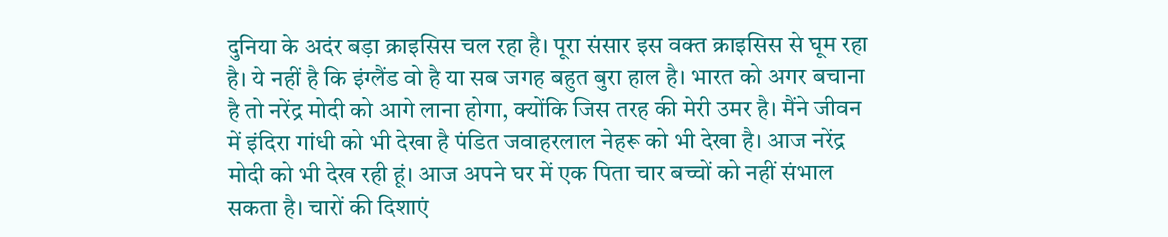दुनिया के अदंर बड़ा क्राइसिस चल रहा है। पूरा संसार इस वक्त क्राइसिस से घूम रहा है। ये नहीं है कि इंग्लैंड वो है या सब जगह बहुत बुरा हाल है। भारत को अगर बचाना है तो नरेंद्र मोदी को आगे लाना होगा, क्योंकि जिस तरह की मेरी उमर है। मैंने जीवन में इंदिरा गांधी को भी देखा है पंडित जवाहरलाल नेहरू को भी देखा है। आज नरेंद्र मोदी को भी देख रही हूं। आज अपने घर में एक पिता चार बच्चों को नहीं संभाल सकता है। चारों की दिशाएं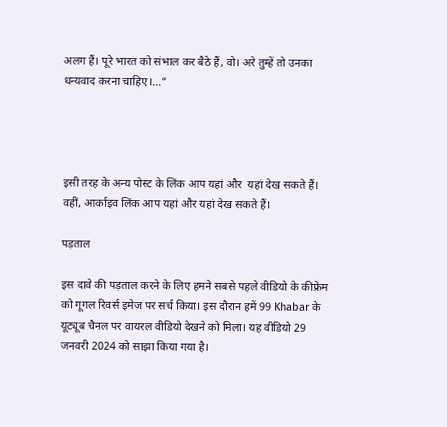अलग हैं। पूरे भारत को संभाल कर बैठे हैं, वो। अरे तुम्हें तो उनका धन्यवाद करना चाहिए।…”




इसी तरह के अन्य पोस्ट के लिंक आप यहां और  यहां देख सकते हैं। वहीं, आर्काइव लिंक आप यहां और यहां देख सकते हैं।

पड़ताल

इस दावे की पड़ताल करने के लिए हमने सबसे पहले वीडियो के कीफ्रेम को गूगल रिवर्स इमेज पर सर्च किया। इस दौरान हमें 99 Khabar के यूट्यूब चैनल पर वायरल वीडियो देखने को मिला। यह वीडियो 29 जनवरी 2024 को साझा किया गया है।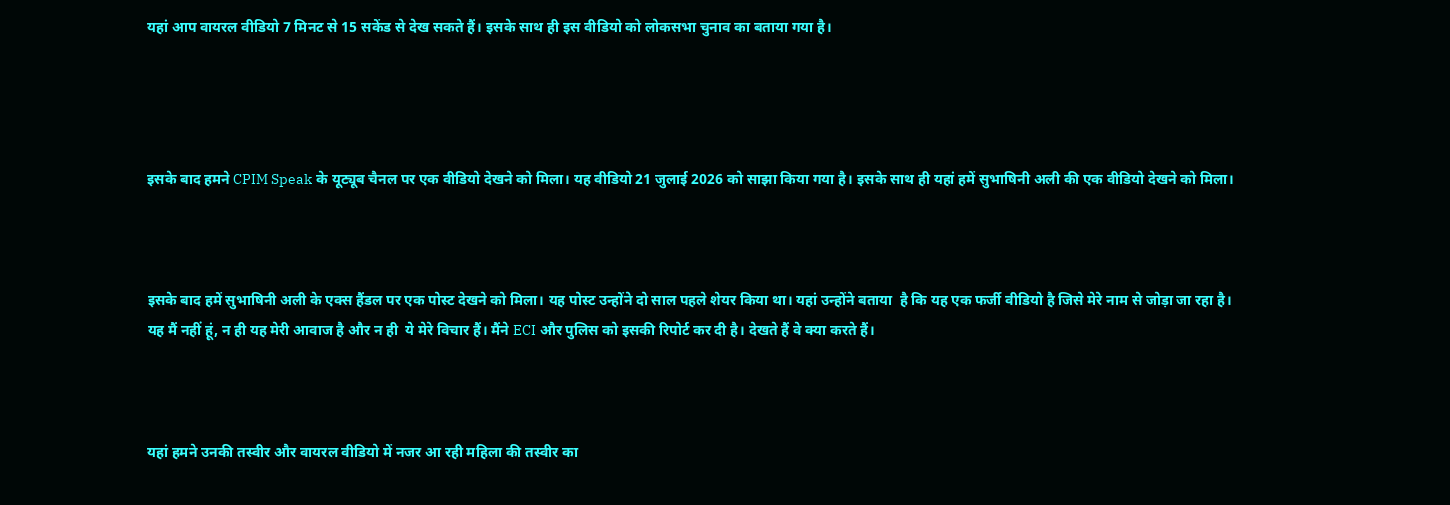यहां आप वायरल वीडियो 7 मिनट से 15 सकेंड से देख सकते हैं। इसके साथ ही इस वीडियो को लोकसभा चुनाव का बताया गया है।




इसके बाद हमने CPIM Speak के यूट्यूब चैनल पर एक वीडियो देखने को मिला। यह वीडियो 21 जुलाई 2026 को साझा किया गया है। इसके साथ ही यहां हमें सुभाषिनी अली की एक वीडियो देखने को मिला।



इसके बाद हमें सुभाषिनी अली के एक्स हैंडल पर एक पोस्ट देखने को मिला। यह पोस्ट उन्होंने दो साल पहले शेयर किया था। यहां उन्होंने बताया  है कि यह एक फर्जी वीडियो है जिसे मेरे नाम से जोड़ा जा रहा है। यह मैं नहीं हूं, न ही यह मेरी आवाज है और न ही  ये मेरे विचार हैं। मैंने ECI और पुलिस को इसकी रिपोर्ट कर दी है। देखते हैं वे क्या करते हैं।



यहां हमने उनकी तस्वीर और वायरल वीडियो में नजर आ रही महिला की तस्वीर का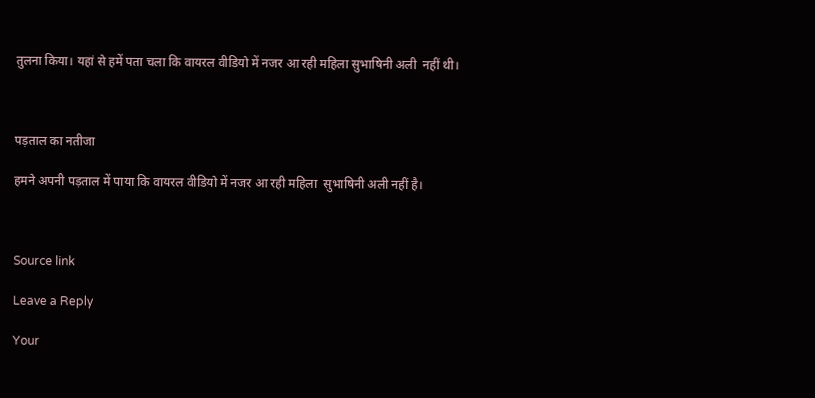तुलना किया। यहां से हमें पता चला कि वायरल वीडियो में नजर आ रही महिला सुभाषिनी अली  नहीं थी।



पड़ताल का नतीजा

हमने अपनी पड़ताल में पाया कि वायरल वीडियो में नजर आ रही महिला  सुभाषिनी अली नहीं है।



Source link

Leave a Reply

Your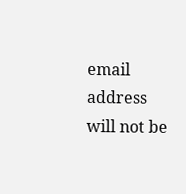email address will not be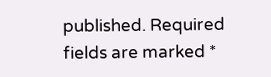published. Required fields are marked *